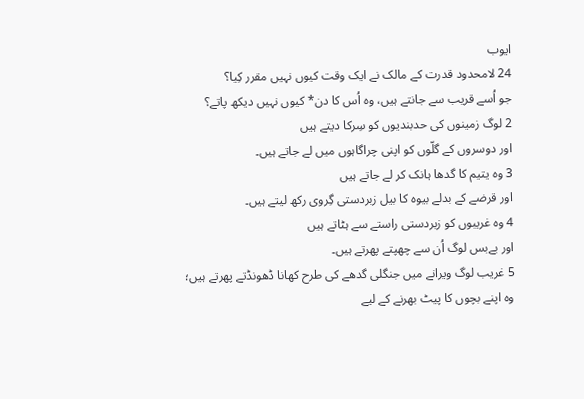ایوب
24 لامحدود قدرت کے مالک نے ایک وقت کیوں نہیں مقرر کِیا؟
جو اُسے قریب سے جانتے ہیں، وہ اُس کا دن* کیوں نہیں دیکھ پاتے؟
2 لوگ زمینوں کی حدبندیوں کو سِرکا دیتے ہیں
اور دوسروں کے گلّوں کو اپنی چراگاہوں میں لے جاتے ہیں۔
3 وہ یتیم کا گدھا ہانک کر لے جاتے ہیں
اور قرضے کے بدلے بیوہ کا بیل زبردستی گِروی رکھ لیتے ہیں۔
4 وہ غریبوں کو زبردستی راستے سے ہٹاتے ہیں
اور بےبس لوگ اُن سے چھپتے پھرتے ہیں۔
5 غریب لوگ ویرانے میں جنگلی گدھے کی طرح کھانا ڈھونڈتے پھرتے ہیں؛
وہ اپنے بچوں کا پیٹ بھرنے کے لیے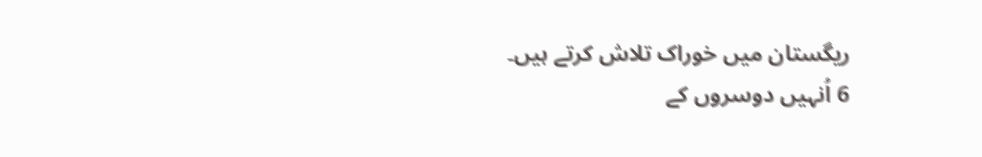ریگستان میں خوراک تلاش کرتے ہیں۔
6 اُنہیں دوسروں کے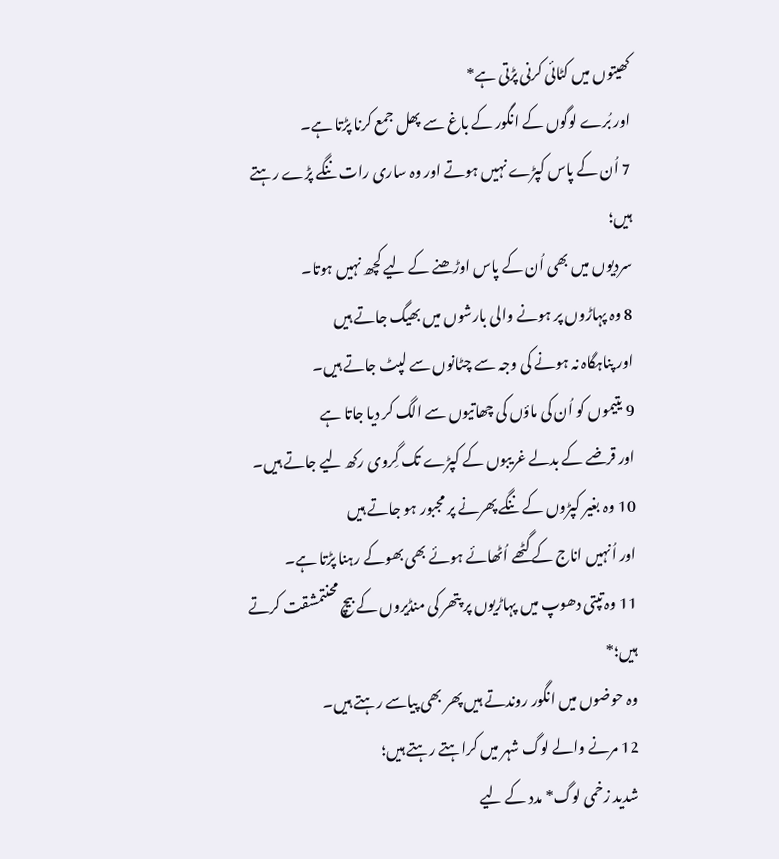کھیتوں میں کٹائی کرنی پڑتی ہے*
اور بُرے لوگوں کے انگور کے باغ سے پھل جمع کرنا پڑتا ہے۔
7 اُن کے پاس کپڑے نہیں ہوتے اور وہ ساری رات ننگے پڑے رہتے ہیں؛
سردیوں میں بھی اُن کے پاس اوڑھنے کے لیے کچھ نہیں ہوتا۔
8 وہ پہاڑوں پر ہونے والی بارشوں میں بھیگ جاتے ہیں
اور پناہگاہ نہ ہونے کی وجہ سے چٹانوں سے لپٹ جاتے ہیں۔
9 یتیموں کو اُن کی ماؤں کی چھاتیوں سے الگ کر دیا جاتا ہے
اور قرضے کے بدلے غریبوں کے کپڑے تک گِروی رکھ لیے جاتے ہیں۔
10 وہ بغیر کپڑوں کے ننگے پھرنے پر مجبور ہو جاتے ہیں
اور اُنہیں اناج کے گٹھے اُٹھائے ہوئے بھی بھوکے رہنا پڑتا ہے۔
11 وہ تپتی دھوپ میں پہاڑیوں پر پتھر کی منڈیروں کے بیچ محنتمشقت کرتے ہیں؛*
وہ حوضوں میں انگور روندتے ہیں پھر بھی پیاسے رہتے ہیں۔
12 مرنے والے لوگ شہر میں کراہتے رہتے ہیں؛
شدید زخمی لوگ* مدد کے لیے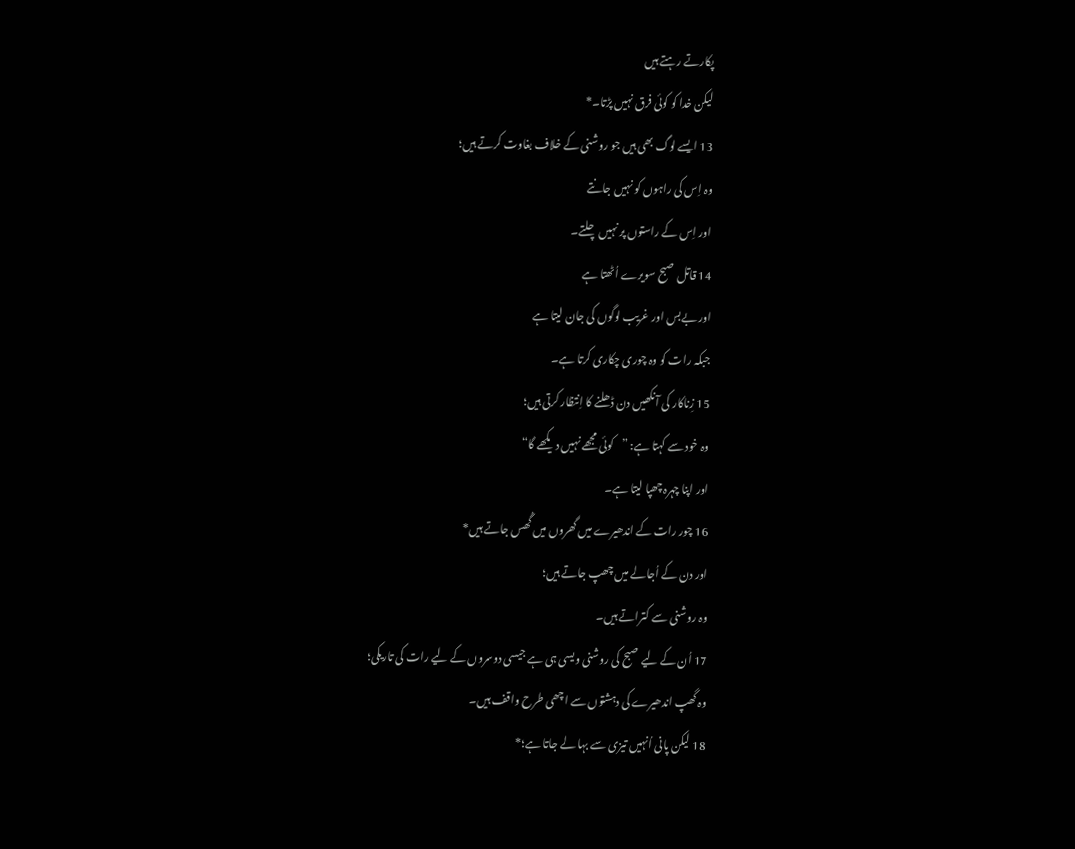پکارتے رہتے ہیں
لیکن خدا کو کوئی فرق نہیں پڑتا۔*
13 ایسے لوگ بھی ہیں جو روشنی کے خلاف بغاوت کرتے ہیں؛
وہ اِس کی راہوں کو نہیں جانتے
اور اِس کے راستوں پر نہیں چلتے۔
14 قاتل صبح سویرے اُٹھتا ہے
اور بےبس اور غریب لوگوں کی جان لیتا ہے
جبکہ رات کو وہ چوری چکاری کرتا ہے۔
15 زِناکار کی آنکھیں دن ڈھلنے کا اِنتظار کرتی ہیں؛
وہ خود سے کہتا ہے: ”کوئی مجھے نہیں دیکھے گا“
اور اپنا چہرہ چھپا لیتا ہے۔
16 چور رات کے اندھیرے میں گھروں میں گُھس جاتے ہیں*
اور دن کے اُجالے میں چھپ جاتے ہیں؛
وہ روشنی سے کتراتے ہیں۔
17 اُن کے لیے صبح کی روشنی ویسی ہی ہے جیسی دوسروں کے لیے رات کی تاریکی؛
وہ گھپ اندھیرے کی دہشتوں سے اچھی طرح واقف ہیں۔
18 لیکن پانی اُنہیں تیزی سے بہا لے جاتا ہے؛*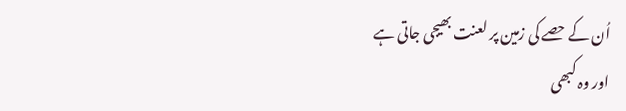اُن کے حصے کی زمین پر لعنت بھیجی جاتی ہے
اور وہ کبھی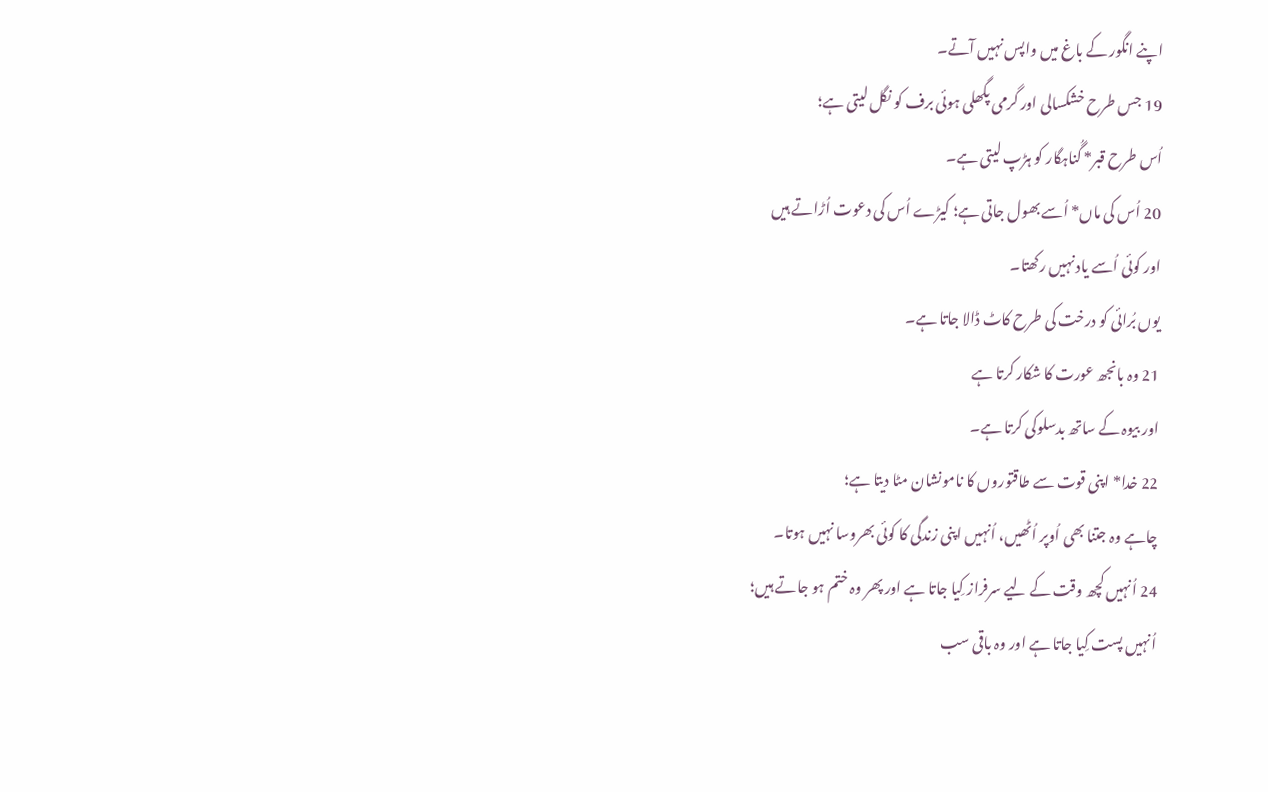اپنے انگور کے باغ میں واپس نہیں آتے۔
19 جس طرح خشکسالی اور گرمی پگھلی ہوئی برف کو نگل لیتی ہے؛
اُس طرح قبر* گُناہگار کو ہڑپ لیتی ہے۔
20 اُس کی ماں* اُسے بھول جاتی ہے؛ کیڑے اُس کی دعوت اُڑاتے ہیں
اور کوئی اُسے یاد نہیں رکھتا۔
یوں بُرائی کو درخت کی طرح کاٹ ڈالا جاتا ہے۔
21 وہ بانجھ عورت کا شکار کرتا ہے
اور بیوہ کے ساتھ بدسلوکی کرتا ہے۔
22 خدا* اپنی قوت سے طاقتوروں کا نامونشان مٹا دیتا ہے؛
چاہے وہ جتنا بھی اُوپر اُٹھیں، اُنہیں اپنی زندگی کا کوئی بھروسا نہیں ہوتا۔
24 اُنہیں کچھ وقت کے لیے سرفراز کِیا جاتا ہے اور پھر وہ ختم ہو جاتے ہیں؛
اُنہیں پست کِیا جاتا ہے اور وہ باقی سب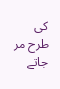کی طرح مر جاتے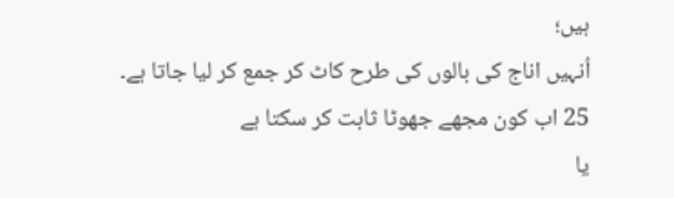ہیں؛
اُنہیں اناج کی بالوں کی طرح کاٹ کر جمع کر لیا جاتا ہے۔
25 اب کون مجھے جھوٹا ثابت کر سکتا ہے
یا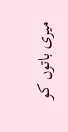میری باتوں کو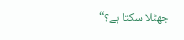جھٹلا سکتا ہے؟“